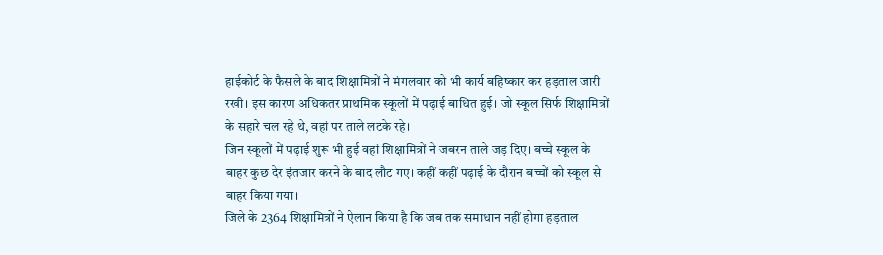हाईकोर्ट के फैसले के बाद शिक्षामित्रों ने मंगलवार को भी कार्य बहिष्कार कर हड़ताल जारी रखी। इस कारण अधिकतर प्राथमिक स्कूलों में पढ़ाई बाधित हुई। जो स्कूल सिर्फ शिक्षामित्रों के सहारे चल रहे थे, वहां पर ताले लटके रहे।
जिन स्कूलों में पढ़ाई शुरू भी हुई वहां शिक्षामित्रों ने जबरन ताले जड़ दिए। बच्चे स्कूल के बाहर कुछ देर इंतजार करने के बाद लौट गए। कहीं कहीं पढ़ाई के दौरान बच्चों को स्कूल से बाहर किया गया।
जिले के 2364 शिक्षामित्रों ने ऐलान किया है कि जब तक समाधान नहीं होगा हड़ताल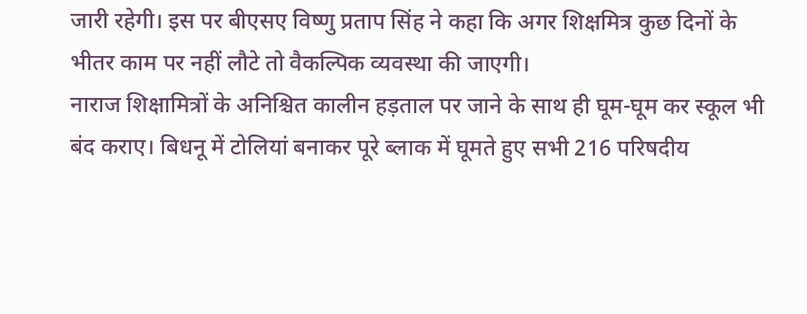जारी रहेगी। इस पर बीएसए विष्णु प्रताप सिंह ने कहा कि अगर शिक्षमित्र कुछ दिनों के भीतर काम पर नहीं लौटे तो वैकल्पिक व्यवस्था की जाएगी।
नाराज शिक्षामित्रों के अनिश्चित कालीन हड़ताल पर जाने के साथ ही घूम-घूम कर स्कूल भी बंद कराए। बिधनू में टोलियां बनाकर पूरे ब्लाक में घूमते हुए सभी 216 परिषदीय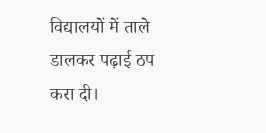विद्यालयों में ताले डालकर पढ़ाई ठप करा दी।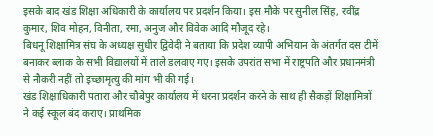इसके बाद खंड शिक्षा अधिकारी के कार्यालय पर प्रदर्शन किया। इस मौके पर सुनील सिंह, रवींद्र कुमार, शिव मोहन, विनीता, रमा, अनुज और विवेक आदि मौजूद रहे।
बिधनू शिक्षामित्र संघ के अध्यक्ष सुधीर द्विवेदी ने बताया कि प्रदेश व्यापी अभियान के अंतर्गत दस टीमें बनाकर ब्लाक के सभी विद्यालयों में ताले डलवाए गए। इसके उपरांत सभा में राष्ट्रपति और प्रधानमंत्री से नौकरी नहीं तो इच्छामृत्यु की मांग भी की गई।
खंड शिक्षाधिकारी पतारा और चौबेपुर कार्यालय में धरना प्रदर्शन करने के साथ ही सैकड़ों शिक्षामित्रों ने कई स्कूल बंद कराए। प्राथमिक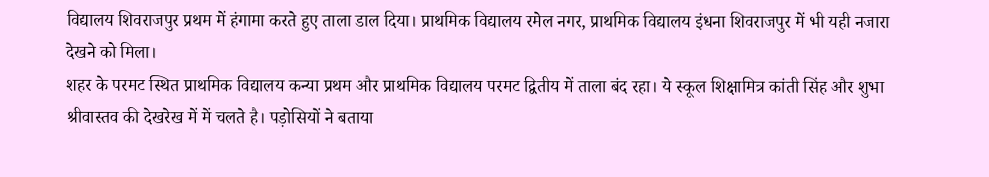विद्यालय शिवराजपुर प्रथम में हंगामा करते हुए ताला डाल दिया। प्राथमिक विद्यालय रमेल नगर, प्राथमिक विद्यालय इंधना शिवराजपुर में भी यही नजारा देखने को मिला।
शहर के परमट स्थित प्राथमिक विद्यालय कन्या प्रथम और प्राथमिक विद्यालय परमट द्वितीय में ताला बंद रहा। ये स्कूल शिक्षामित्र कांती सिंह और शुभा श्रीवास्तव की देखरेख में में चलते है। पड़ोसियों ने बताया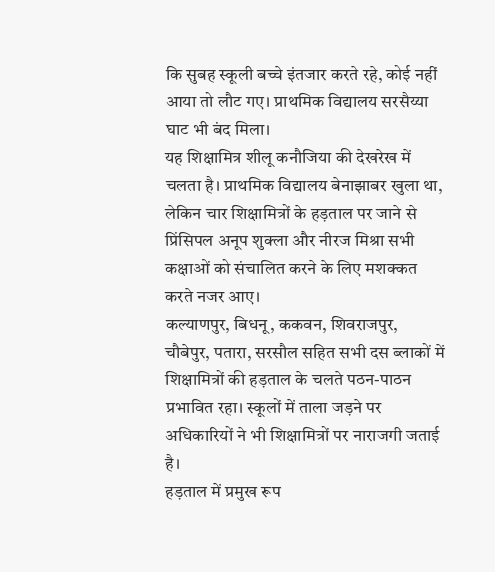कि सुबह स्कूली बच्चे इंतजार करते रहे, कोई नहीं आया तो लौट गए। प्राथमिक विद्यालय सरसैय्या घाट भी बंद मिला।
यह शिक्षामित्र शीलू कनौजिया की देखरेख में चलता है। प्राथमिक विद्यालय बेनाझाबर खुला था, लेकिन चार शिक्षामित्रों के हड़ताल पर जाने से प्रिंसिपल अनूप शुक्ला और नीरज मिश्रा सभी कक्षाओं को संचालित करने के लिए मशक्कत करते नजर आए।
कल्याणपुर, बिधनू, ककवन, शिवराजपुर, चौबेपुर, पतारा, सरसौल सहित सभी दस ब्लाकों में शिक्षामित्रों की हड़ताल के चलते पठन-पाठन प्रभावित रहा। स्कूलों में ताला जड़ने पर अधिकारियों ने भी शिक्षामित्रों पर नाराजगी जताई है।
हड़ताल में प्रमुख रूप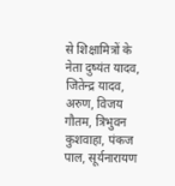से शिक्षामित्रों के नेता दुष्यंत यादव, जितेन्द्र यादव, अरुण, विजय गौतम, त्रिभुवन कुशवाहा, पंकज पाल, सूर्यनारायण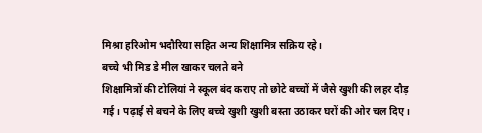मिश्रा हरिओम भदौरिया सहित अन्य शिक्षामित्र सक्रिय रहे।
बच्चे भी मिड डे मील खाकर चलते बने
शिक्षामित्रों की टोलियां ने स्कूल बंद कराए तो छोटे बच्चों में जैसे खुशी की लहर दौड़ गई। पढ़ाई से बचने के लिए बच्चे खुशी खुशी बस्ता उठाकर घरों की ओर चल दिए।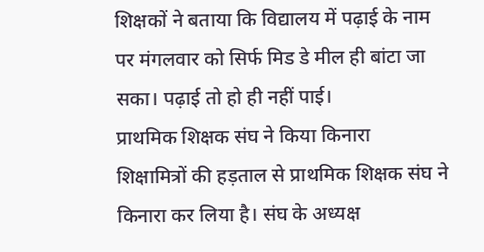शिक्षकों ने बताया कि विद्यालय में पढ़ाई के नाम पर मंगलवार को सिर्फ मिड डे मील ही बांटा जा सका। पढ़ाई तो हो ही नहीं पाई।
प्राथमिक शिक्षक संघ ने किया किनारा
शिक्षामित्रों की हड़ताल से प्राथमिक शिक्षक संघ ने किनारा कर लिया है। संघ के अध्यक्ष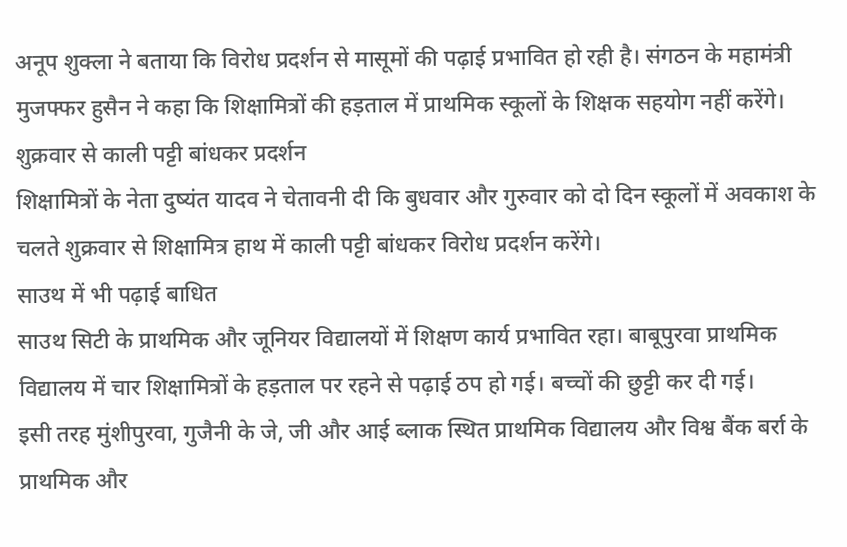अनूप शुक्ला ने बताया कि विरोध प्रदर्शन से मासूमों की पढ़ाई प्रभावित हो रही है। संगठन के महामंत्री मुजफ्फर हुसैन ने कहा कि शिक्षामित्रों की हड़ताल में प्राथमिक स्कूलों के शिक्षक सहयोग नहीं करेंगे।
शुक्रवार से काली पट्टी बांधकर प्रदर्शन
शिक्षामित्रों के नेता दुष्यंत यादव ने चेतावनी दी कि बुधवार और गुरुवार को दो दिन स्कूलों में अवकाश के चलते शुक्रवार से शिक्षामित्र हाथ में काली पट्टी बांधकर विरोध प्रदर्शन करेंगे।
साउथ में भी पढ़ाई बाधित
साउथ सिटी के प्राथमिक और जूनियर विद्यालयों में शिक्षण कार्य प्रभावित रहा। बाबूपुरवा प्राथमिक विद्यालय में चार शिक्षामित्रों के हड़ताल पर रहने से पढ़ाई ठप हो गई। बच्चों की छुट्टी कर दी गई।
इसी तरह मुंशीपुरवा, गुजैनी के जे, जी और आई ब्लाक स्थित प्राथमिक विद्यालय और विश्व बैंक बर्रा के प्राथमिक और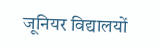जूनियर विद्यालयों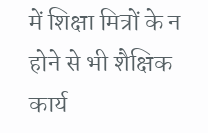में शिक्षा मित्रों के न होने से भी शैक्षिक कार्य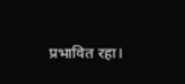प्रभावित रहा।